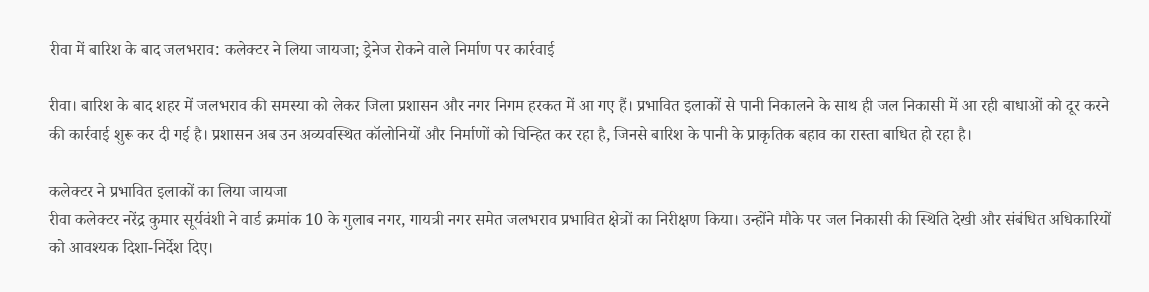रीवा में बारिश के बाद जलभराव: कलेक्टर ने लिया जायजा; ड्रेनेज रोकने वाले निर्माण पर कार्रवाई

रीवा। बारिश के बाद शहर में जलभराव की समस्या को लेकर जिला प्रशासन और नगर निगम हरकत में आ गए हैं। प्रभावित इलाकों से पानी निकालने के साथ ही जल निकासी में आ रही बाधाओं को दूर करने की कार्रवाई शुरू कर दी गई है। प्रशासन अब उन अव्यवस्थित कॉलोनियों और निर्माणों को चिन्हित कर रहा है, जिनसे बारिश के पानी के प्राकृतिक बहाव का रास्ता बाधित हो रहा है।

कलेक्टर ने प्रभावित इलाकों का लिया जायजा
रीवा कलेक्टर नरेंद्र कुमार सूर्यवंशी ने वार्ड क्रमांक 10 के गुलाब नगर, गायत्री नगर समेत जलभराव प्रभावित क्षेत्रों का निरीक्षण किया। उन्होंने मौके पर जल निकासी की स्थिति देखी और संबंधित अधिकारियों को आवश्यक दिशा-निर्देश दिए।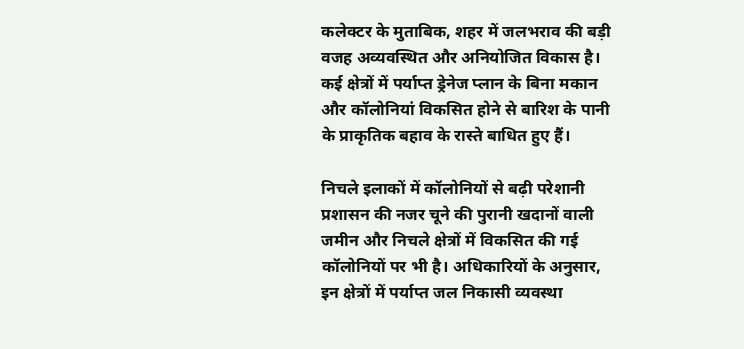कलेक्टर के मुताबिक, शहर में जलभराव की बड़ी वजह अव्यवस्थित और अनियोजित विकास है। कई क्षेत्रों में पर्याप्त ड्रेनेज प्लान के बिना मकान और कॉलोनियां विकसित होने से बारिश के पानी के प्राकृतिक बहाव के रास्ते बाधित हुए हैं।

निचले इलाकों में कॉलोनियों से बढ़ी परेशानी
प्रशासन की नजर चूने की पुरानी खदानों वाली जमीन और निचले क्षेत्रों में विकसित की गई कॉलोनियों पर भी है। अधिकारियों के अनुसार, इन क्षेत्रों में पर्याप्त जल निकासी व्यवस्था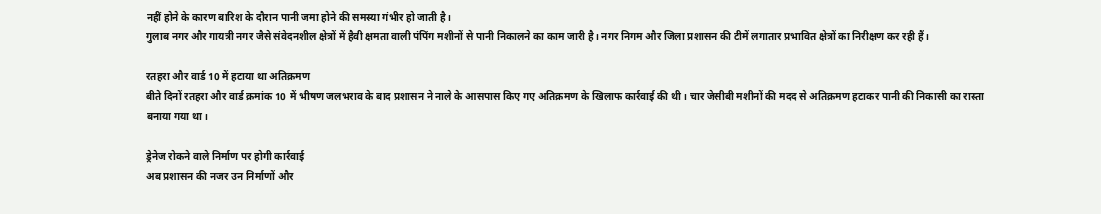नहीं होने के कारण बारिश के दौरान पानी जमा होने की समस्या गंभीर हो जाती है।
गुलाब नगर और गायत्री नगर जैसे संवेदनशील क्षेत्रों में हैवी क्षमता वाली पंपिंग मशीनों से पानी निकालने का काम जारी है। नगर निगम और जिला प्रशासन की टीमें लगातार प्रभावित क्षेत्रों का निरीक्षण कर रही हैं।

रतहरा और वार्ड 10 में हटाया था अतिक्रमण
बीते दिनों रतहरा और वार्ड क्रमांक 10 में भीषण जलभराव के बाद प्रशासन ने नाले के आसपास किए गए अतिक्रमण के खिलाफ कार्रवाई की थी। चार जेसीबी मशीनों की मदद से अतिक्रमण हटाकर पानी की निकासी का रास्ता बनाया गया था।

ड्रेनेज रोकने वाले निर्माण पर होगी कार्रवाई
अब प्रशासन की नजर उन निर्माणों और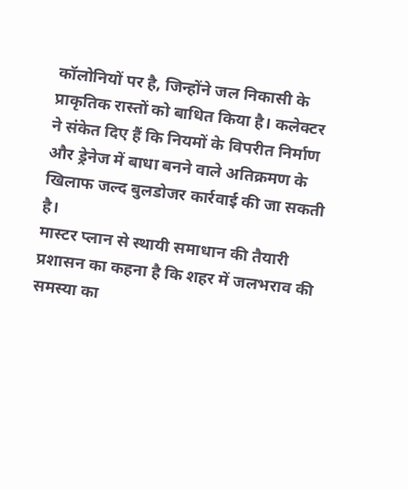कॉलोनियों पर है, जिन्होंने जल निकासी के प्राकृतिक रास्तों को बाधित किया है। कलेक्टर ने संकेत दिए हैं कि नियमों के विपरीत निर्माण और ड्रेनेज में बाधा बनने वाले अतिक्रमण के खिलाफ जल्द बुलडोजर कार्रवाई की जा सकती है।
मास्टर प्लान से स्थायी समाधान की तैयारी
प्रशासन का कहना है कि शहर में जलभराव की समस्या का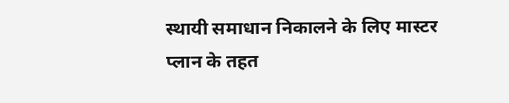स्थायी समाधान निकालने के लिए मास्टर प्लान के तहत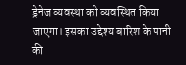ड्रेनेज व्यवस्था को व्यवस्थित किया जाएगा। इसका उद्देश्य बारिश के पानी की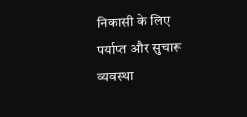निकासी के लिए पर्याप्त और सुचारू व्यवस्था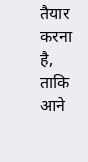तैयार करना है, ताकि आने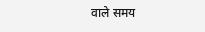वाले समय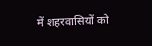में शहरवासियों को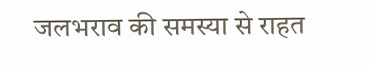जलभराव की समस्या से राहत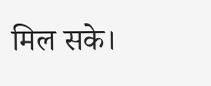मिल सके।